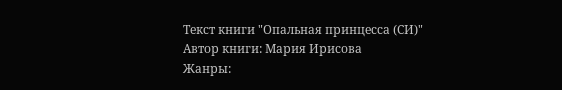Текст книги "Опальная принцесса (СИ)"
Автор книги: Мария Ирисова
Жанры: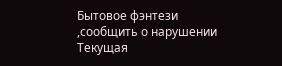Бытовое фэнтези
,сообщить о нарушении
Текущая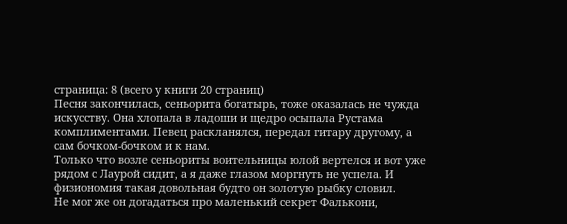страница: 8 (всего у книги 20 страниц)
Песня закончилась, сеньорита богатырь, тоже оказалась не чужда искусству. Она хлопала в ладоши и щедро осыпала Рустама комплиментами. Певец раскланялся, передал гитару другому, а сам бочком-бочком и к нам.
Только что возле сеньориты воительницы юлой вертелся и вот уже рядом с Лаурой сидит, а я даже глазом моргнуть не успела. И физиономия такая довольная будто он золотую рыбку словил.
Не мог же он догадаться про маленький секрет Фалькони,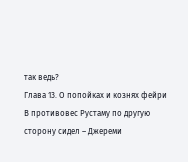так ведь?
Глава 13. О попойках и кознях фейри
В противовес Рустаму по другую сторону сидел – Джереми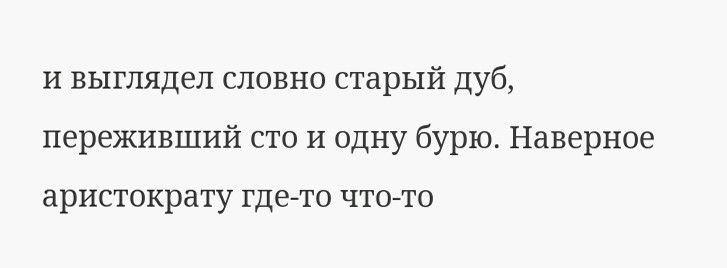и выглядел словно старый дуб, переживший сто и одну бурю. Наверное аристократу где-то что-то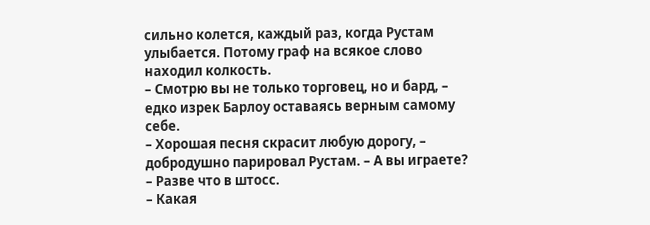сильно колется, каждый раз, когда Рустам улыбается. Потому граф на всякое слово находил колкость.
– Смотрю вы не только торговец, но и бард, – едко изрек Барлоу оставаясь верным самому себе.
– Хорошая песня скрасит любую дорогу, – добродушно парировал Рустам. – А вы играете?
– Разве что в штосс.
– Какая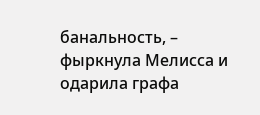банальность, – фыркнула Мелисса и одарила графа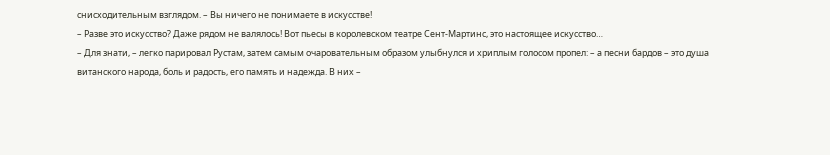снисходительным взглядом. – Вы ничего не понимаете в искусстве!
– Разве это искусство? Даже рядом не валялось! Вот пьесы в королевском театре Сент-Мартинс, это настоящее искусство…
– Для знати, – легко парировал Рустам, затем самым очаровательным образом улыбнулся и хриплым голосом пропел: – а песни бардов – это душа витанского народа, боль и радость, его память и надежда. В них –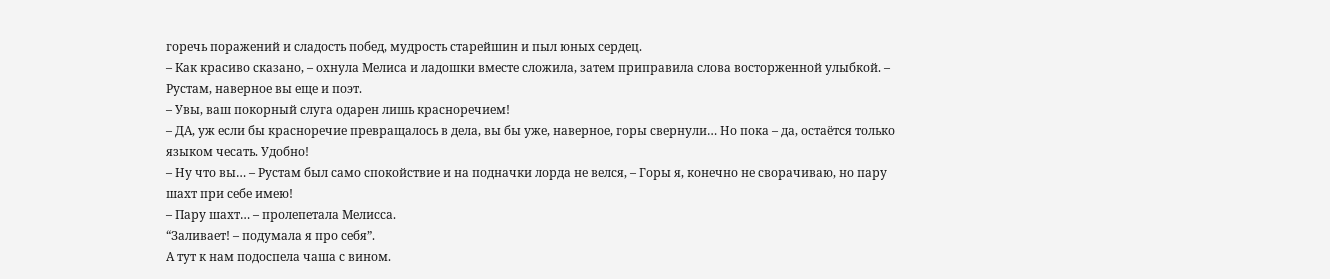горечь поражений и сладость побед, мудрость старейшин и пыл юных сердец.
– Как красиво сказано, – охнула Мелиса и ладошки вместе сложила, затем приправила слова восторженной улыбкой. – Рустам, наверное вы еще и поэт.
– Увы, ваш покорный слуга одарен лишь красноречием!
– ДА, уж если бы красноречие превращалось в дела, вы бы уже, наверное, горы свернули… Но пока – да, остаётся только языком чесать. Удобно!
– Ну что вы… – Рустам был само спокойствие и на подначки лорда не велся, – Горы я, конечно не сворачиваю, но пару шахт при себе имею!
– Пару шахт… – пролепетала Мелисса.
“Заливает! – подумала я про себя”.
А тут к нам подоспела чаша с вином.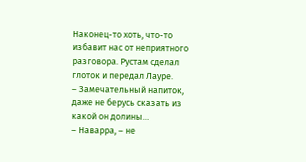Наконец-то хоть, что-то избавит нас от неприятного разговора. Рустам сделал глоток и передал Лауре.
– Замечательный напиток, даже не берусь сказать из какой он долины…
– Наварра, – не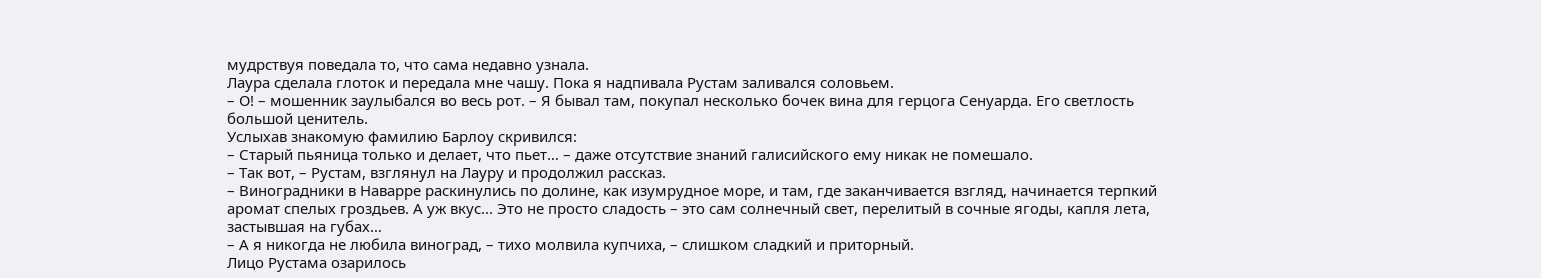мудрствуя поведала то, что сама недавно узнала.
Лаура сделала глоток и передала мне чашу. Пока я надпивала Рустам заливался соловьем.
– О! – мошенник заулыбался во весь рот. – Я бывал там, покупал несколько бочек вина для герцога Сенуарда. Его светлость большой ценитель.
Услыхав знакомую фамилию Барлоу скривился:
– Старый пьяница только и делает, что пьет… – даже отсутствие знаний галисийского ему никак не помешало.
– Так вот, – Рустам, взглянул на Лауру и продолжил рассказ.
– Виноградники в Наварре раскинулись по долине, как изумрудное море, и там, где заканчивается взгляд, начинается терпкий аромат спелых гроздьев. А уж вкус... Это не просто сладость – это сам солнечный свет, перелитый в сочные ягоды, капля лета, застывшая на губах…
– А я никогда не любила виноград, – тихо молвила купчиха, – слишком сладкий и приторный.
Лицо Рустама озарилось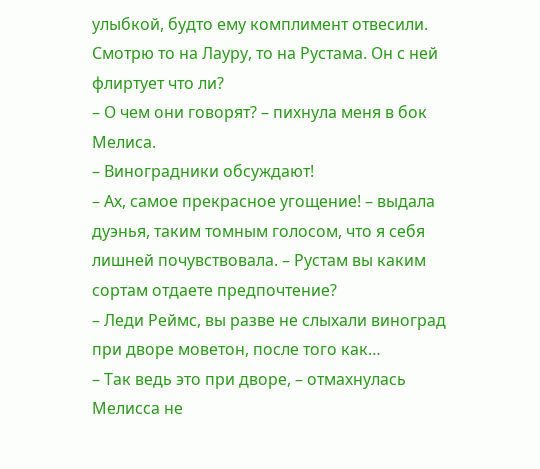улыбкой, будто ему комплимент отвесили.
Смотрю то на Лауру, то на Рустама. Он с ней флиртует что ли?
– О чем они говорят? – пихнула меня в бок Мелиса.
– Виноградники обсуждают!
– Ах, самое прекрасное угощение! – выдала дуэнья, таким томным голосом, что я себя лишней почувствовала. – Рустам вы каким сортам отдаете предпочтение?
– Леди Реймс, вы разве не слыхали виноград при дворе моветон, после того как…
– Так ведь это при дворе, – отмахнулась Мелисса не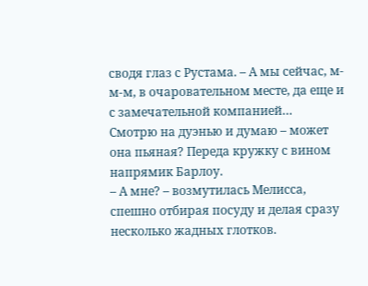сводя глаз с Рустама. – А мы сейчас, м-м-м, в очаровательном месте, да еще и с замечательной компанией…
Смотрю на дуэнью и думаю – может она пьяная? Переда кружку с вином напрямик Барлоу.
– А мне? – возмутилась Мелисса, спешно отбирая посуду и делая сразу несколько жадных глотков.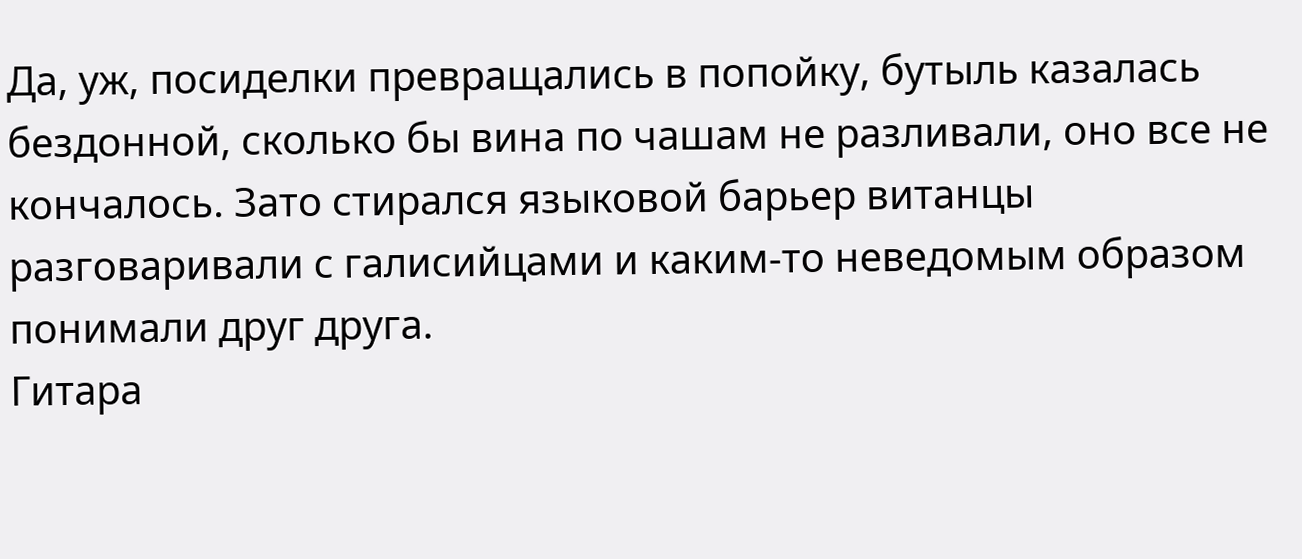Да, уж, посиделки превращались в попойку, бутыль казалась бездонной, сколько бы вина по чашам не разливали, оно все не кончалось. Зато стирался языковой барьер витанцы разговаривали с галисийцами и каким-то неведомым образом понимали друг друга.
Гитара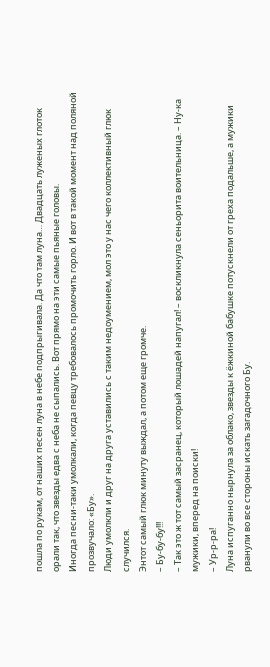пошла по рукам, от наших песен луна в небе подпрыгивала. Да что там луна… Двадцать луженых глоток орали так, что звезды едва с неба не сыпались. Вот прямо на эти самые пьяные головы.
Иногда песни-таки умолкали, когда певцу требовалось промочить горло. И вот в такой момент над поляной прозвучало: «Бу».
Люди умолкли и друг на друга уставились с таким недоумением, мол это у нас чего коллективный глюк случился.
Энтот самый глюк минуту выждал, а потом еще громче.
– Бу-бу-бу!!!
– Так это ж тот самый засранец, который лошадей напугал! – воскликнула сеньорита воительница. – Ну-ка мужики, вперед на поиски!
– Ур-р-ра!
Луна испуганно нырнула за облако, звезды к ёжкиной бабушке потускнели от греха подальше, а мужики рванули во все стороны искать загадочного Бу.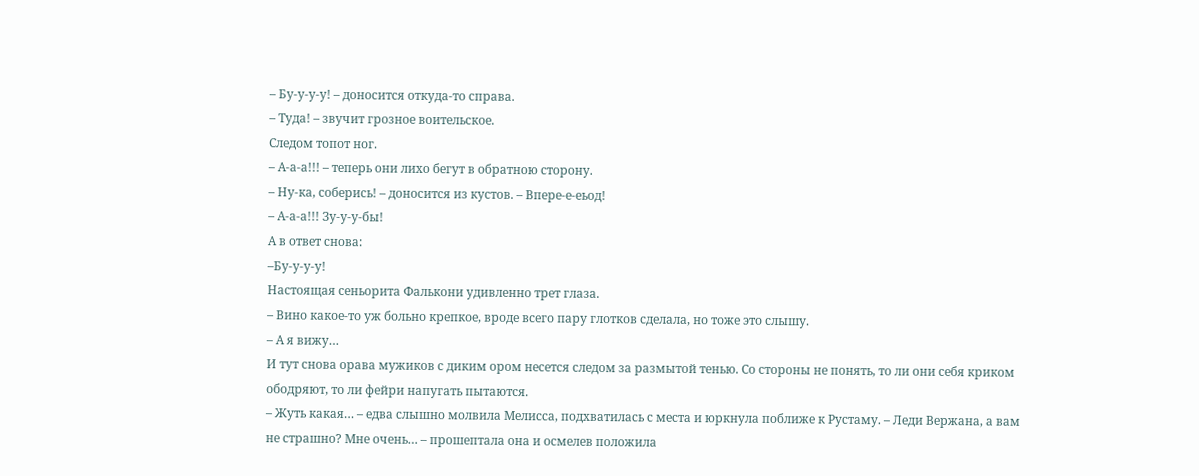– Бу-у-у-у! – доносится откуда-то справа.
– Туда! – звучит грозное воительское.
Следом топот ног.
– А-а-а!!! – теперь они лихо бегут в обратною сторону.
– Ну-ка, соберись! – доносится из кустов. – Впере-е-еьод!
– А-а-а!!! Зу-у-у-бы!
А в ответ снова:
–Бу-у-у-у!
Настоящая сеньорита Фалькони удивленно трет глаза.
– Вино какое-то уж больно крепкое, вроде всего пару глотков сделала, но тоже это слышу.
– А я вижу…
И тут снова орава мужиков с диким ором несется следом за размытой тенью. Со стороны не понять, то ли они себя криком ободряют, то ли фейри напугать пытаются.
– Жуть какая… – едва слышно молвила Мелисса, подхватилась с места и юркнула поближе к Рустаму. – Леди Вержана, а вам не страшно? Мне очень… – прошептала она и осмелев положила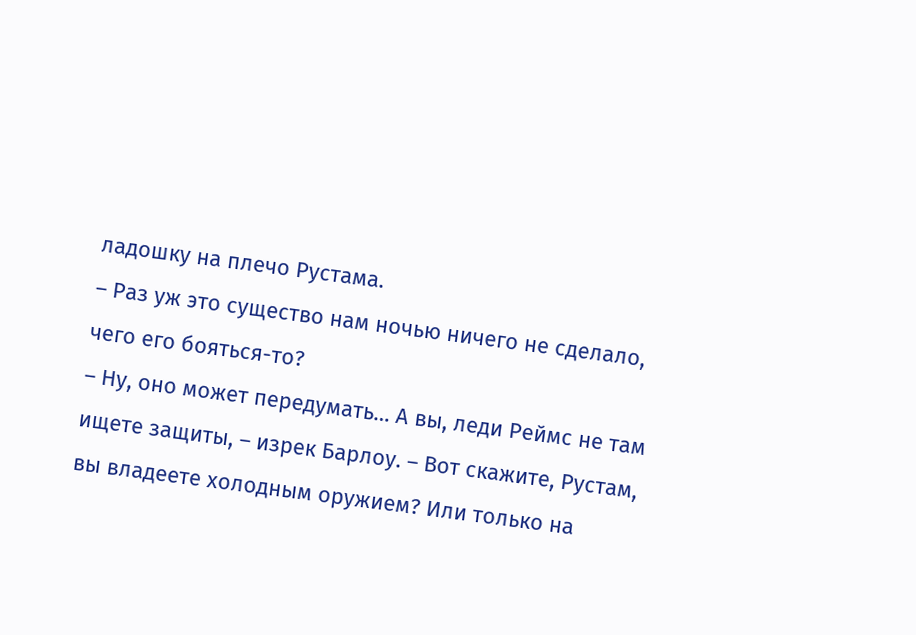ладошку на плечо Рустама.
– Раз уж это существо нам ночью ничего не сделало, чего его бояться-то?
– Ну, оно может передумать… А вы, леди Реймс не там ищете защиты, – изрек Барлоу. – Вот скажите, Рустам, вы владеете холодным оружием? Или только на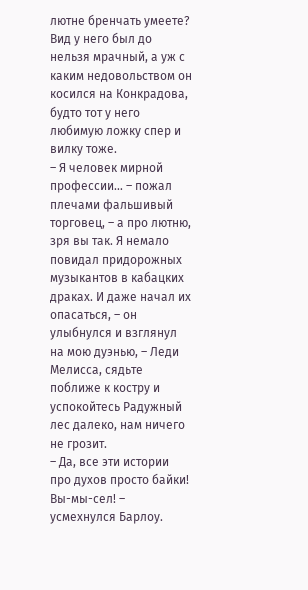лютне бренчать умеете?
Вид у него был до нельзя мрачный, а уж с каким недовольством он косился на Конкрадова, будто тот у него любимую ложку спер и вилку тоже.
– Я человек мирной профессии… – пожал плечами фальшивый торговец, – а про лютню, зря вы так. Я немало повидал придорожных музыкантов в кабацких драках. И даже начал их опасаться, – он улыбнулся и взглянул на мою дуэнью, – Леди Мелисса, сядьте поближе к костру и успокойтесь Радужный лес далеко, нам ничего не грозит.
– Да, все эти истории про духов просто байки! Вы-мы-сел! – усмехнулся Барлоу.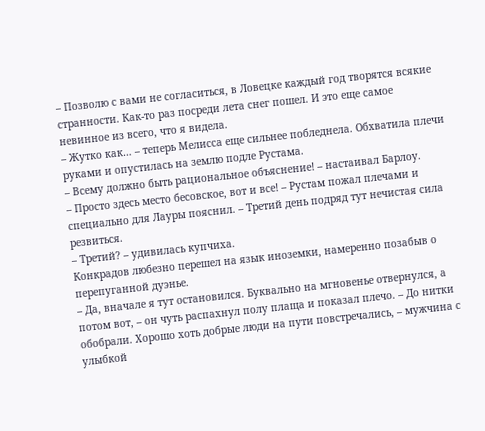– Позволю с вами не согласиться, в Ловецке каждый год творятся всякие странности. Как-то раз посреди лета снег пошел. И это еще самое невинное из всего, что я видела.
– Жутко как… – теперь Мелисса еще сильнее побледнела. Обхватила плечи руками и опустилась на землю подле Рустама.
– Всему должно быть рациональное объяснение! – настаивал Барлоу.
– Просто здесь место бесовское, вот и все! – Рустам пожал плечами и специально для Лауры пояснил. – Третий день подряд тут нечистая сила резвиться.
– Третий? – удивилась купчиха.
Конкрадов любезно перешел на язык иноземки, намеренно позабыв о перепуганной дуэнье.
– Да, вначале я тут остановился. Буквально на мгновенье отвернулся, а потом вот, – он чуть распахнул полу плаща и показал плечо. – До нитки обобрали. Хорошо хоть добрые люди на пути повстречались, – мужчина с улыбкой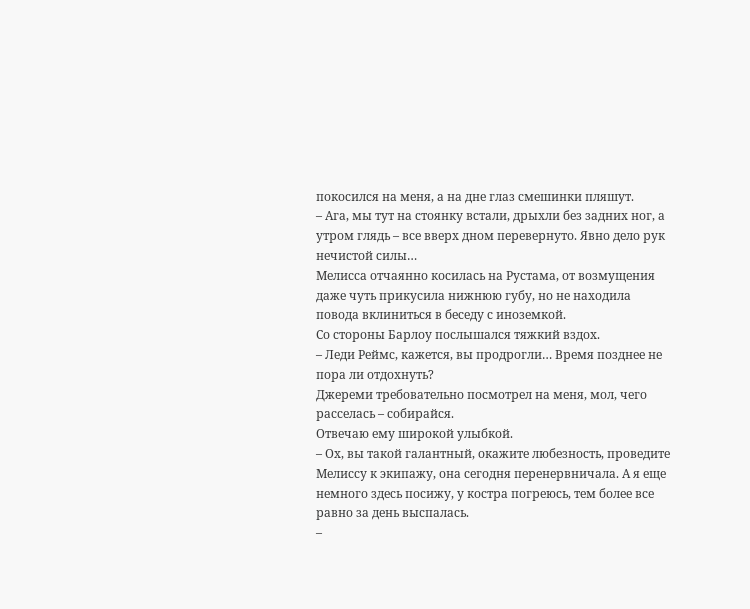покосился на меня, а на дне глаз смешинки пляшут.
– Ага, мы тут на стоянку встали, дрыхли без задних ног, а утром глядь – все вверх дном перевернуто. Явно дело рук нечистой силы…
Мелисса отчаянно косилась на Рустама, от возмущения даже чуть прикусила нижнюю губу, но не находила повода вклиниться в беседу с иноземкой.
Со стороны Барлоу послышался тяжкий вздох.
– Леди Реймс, кажется, вы продрогли… Время позднее не пора ли отдохнуть?
Джереми требовательно посмотрел на меня, мол, чего расселась – собирайся.
Отвечаю ему широкой улыбкой.
– Ох, вы такой галантный, окажите любезность, проведите Мелиссу к экипажу, она сегодня перенервничала. А я еще немного здесь посижу, у костра погреюсь, тем более все равно за день выспалась.
–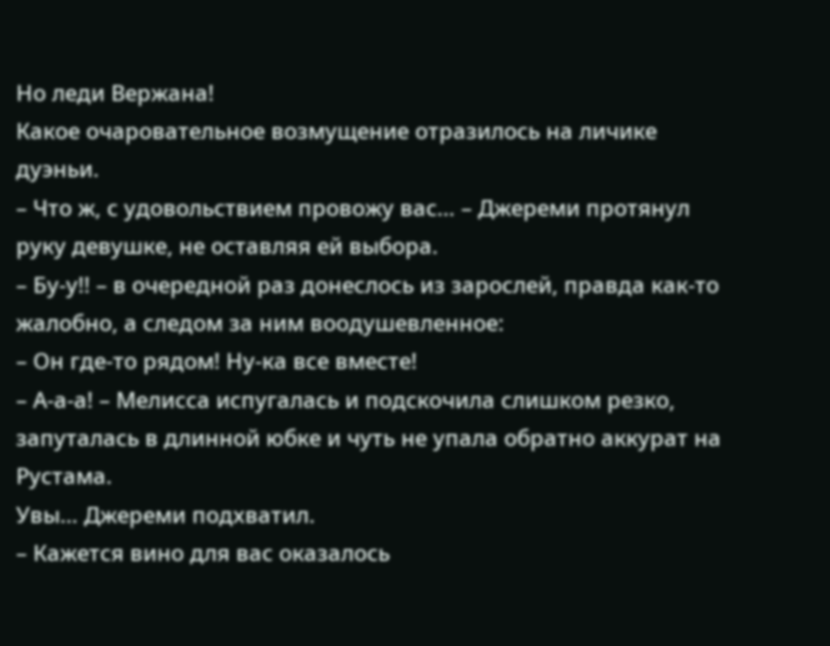Но леди Вержана!
Какое очаровательное возмущение отразилось на личике дуэньи.
– Что ж, с удовольствием провожу вас… – Джереми протянул руку девушке, не оставляя ей выбора.
– Бу-у!! – в очередной раз донеслось из зарослей, правда как-то жалобно, а следом за ним воодушевленное:
– Он где-то рядом! Ну-ка все вместе!
– А-а-а! – Мелисса испугалась и подскочила слишком резко, запуталась в длинной юбке и чуть не упала обратно аккурат на Рустама.
Увы… Джереми подхватил.
– Кажется вино для вас оказалось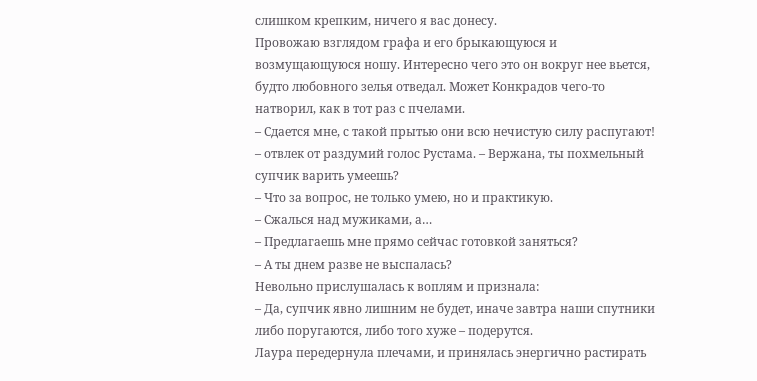слишком крепким, ничего я вас донесу.
Провожаю взглядом графа и его брыкающуюся и возмущающуюся ношу. Интересно чего это он вокруг нее вьется, будто любовного зелья отведал. Может Конкрадов чего-то натворил, как в тот раз с пчелами.
– Сдается мне, с такой прытью они всю нечистую силу распугают! – отвлек от раздумий голос Рустама. – Вержана, ты похмельный супчик варить умеешь?
– Что за вопрос, не только умею, но и практикую.
– Сжалься над мужиками, а…
– Предлагаешь мне прямо сейчас готовкой заняться?
– А ты днем разве не выспалась?
Невольно прислушалась к воплям и признала:
– Да, супчик явно лишним не будет, иначе завтра наши спутники либо поругаются, либо того хуже – подерутся.
Лаура передернула плечами, и принялась энергично растирать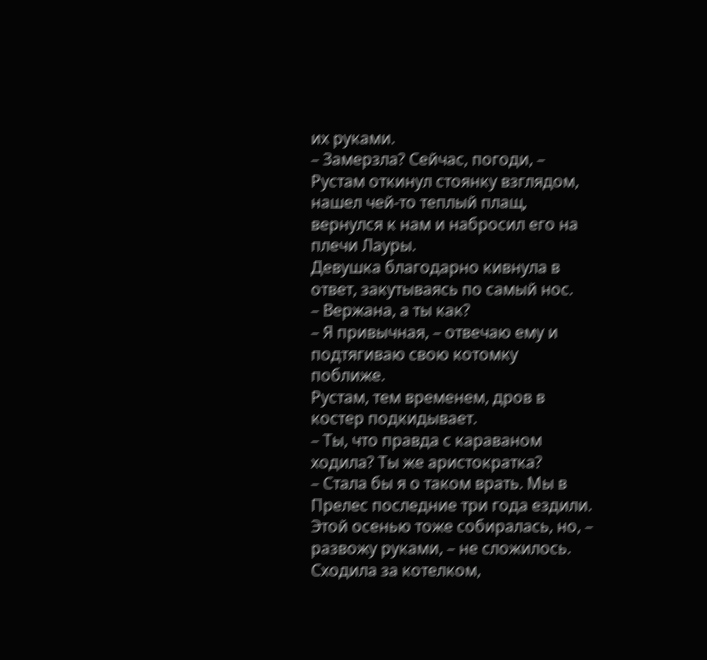их руками.
– Замерзла? Сейчас, погоди, – Рустам откинул стоянку взглядом, нашел чей-то теплый плащ, вернулся к нам и набросил его на плечи Лауры.
Девушка благодарно кивнула в ответ, закутываясь по самый нос.
– Вержана, а ты как?
– Я привычная, – отвечаю ему и подтягиваю свою котомку поближе.
Рустам, тем временем, дров в костер подкидывает.
– Ты, что правда с караваном ходила? Ты же аристократка?
– Стала бы я о таком врать. Мы в Прелес последние три года ездили. Этой осенью тоже собиралась, но, – развожу руками, – не сложилось.
Сходила за котелком,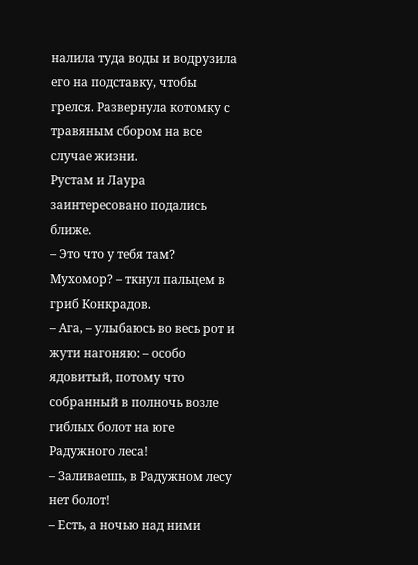налила туда воды и водрузила его на подставку, чтобы грелся. Развернула котомку с травяным сбором на все случае жизни.
Рустам и Лаура заинтересовано подались ближе.
– Это что у тебя там? Мухомор? – ткнул пальцем в гриб Конкрадов.
– Ага, – улыбаюсь во весь рот и жути нагоняю: – особо ядовитый, потому что собранный в полночь возле гиблых болот на юге Радужного леса!
– Заливаешь, в Радужном лесу нет болот!
– Есть, а ночью над ними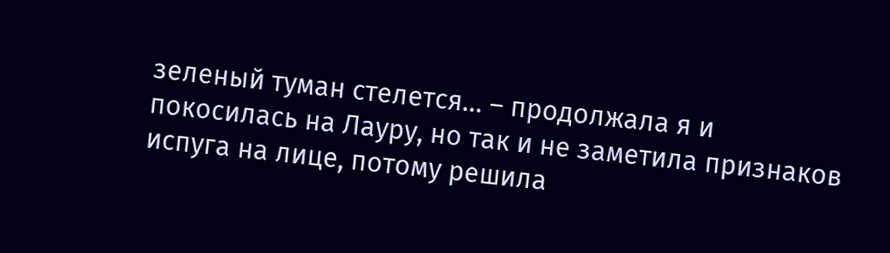зеленый туман стелется… – продолжала я и покосилась на Лауру, но так и не заметила признаков испуга на лице, потому решила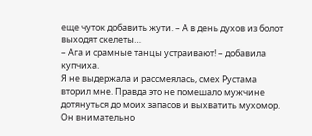еще чуток добавить жути. – А в день духов из болот выходят скелеты…
– Ага и срамные танцы устраивают! – добавила купчиха.
Я не выдержала и рассмеялась, смех Рустама вторил мне. Правда это не помешало мужчине дотянуться до моих запасов и выхватить мухомор. Он внимательно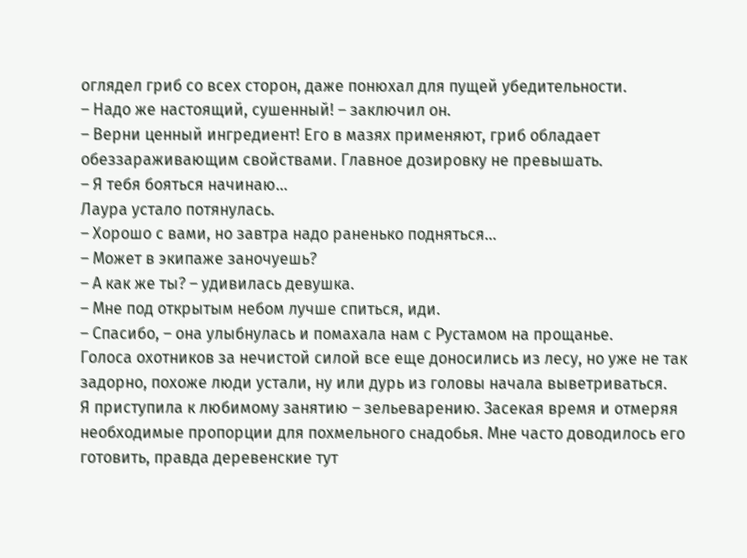оглядел гриб со всех сторон, даже понюхал для пущей убедительности.
– Надо же настоящий, сушенный! – заключил он.
– Верни ценный ингредиент! Его в мазях применяют, гриб обладает обеззараживающим свойствами. Главное дозировку не превышать.
– Я тебя бояться начинаю…
Лаура устало потянулась.
– Хорошо с вами, но завтра надо раненько подняться…
– Может в экипаже заночуешь?
– А как же ты? – удивилась девушка.
– Мне под открытым небом лучше спиться, иди.
– Спасибо, – она улыбнулась и помахала нам с Рустамом на прощанье.
Голоса охотников за нечистой силой все еще доносились из лесу, но уже не так задорно, похоже люди устали, ну или дурь из головы начала выветриваться.
Я приступила к любимому занятию – зельеварению. Засекая время и отмеряя необходимые пропорции для похмельного снадобья. Мне часто доводилось его готовить, правда деревенские тут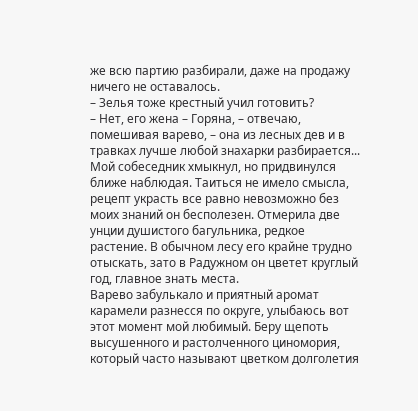же всю партию разбирали, даже на продажу ничего не оставалось.
– Зелья тоже крестный учил готовить?
– Нет, его жена – Горяна, – отвечаю, помешивая варево, – она из лесных дев и в травках лучше любой знахарки разбирается...
Мой собеседник хмыкнул, но придвинулся ближе наблюдая. Таиться не имело смысла, рецепт украсть все равно невозможно без моих знаний он бесполезен. Отмерила две унции душистого багульника, редкое растение. В обычном лесу его крайне трудно отыскать, зато в Радужном он цветет круглый год, главное знать места.
Варево забулькало и приятный аромат карамели разнесся по округе, улыбаюсь вот этот момент мой любимый. Беру щепоть высушенного и растолченного циномория, который часто называют цветком долголетия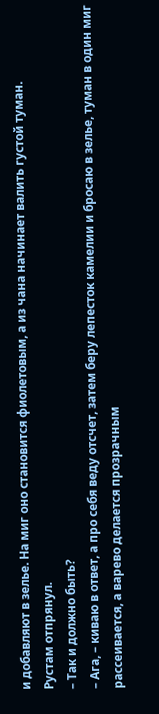и добавляют в зелье. На миг оно становится фиолетовым, а из чана начинает валить густой туман.
Рустам отпрянул.
– Так и должно быть?
– Ага, – киваю в ответ, а про себя веду отсчет, затем беру лепесток камелии и бросаю в зелье, туман в один миг рассеивается, а варево делается прозрачным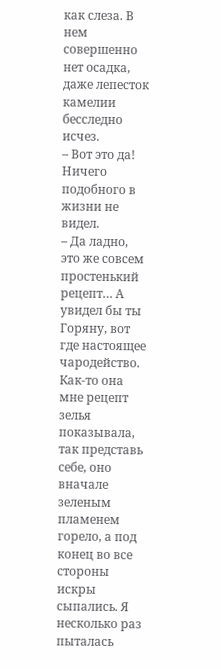как слеза. В нем совершенно нет осадка, даже лепесток камелии бесследно исчез.
– Вот это да! Ничего подобного в жизни не видел.
– Да ладно, это же совсем простенький рецепт… А увидел бы ты Горяну, вот где настоящее чародейство. Как-то она мне рецепт зелья показывала, так представь себе, оно вначале зеленым пламенем горело, а под конец во все стороны искры сыпались. Я несколько раз пыталась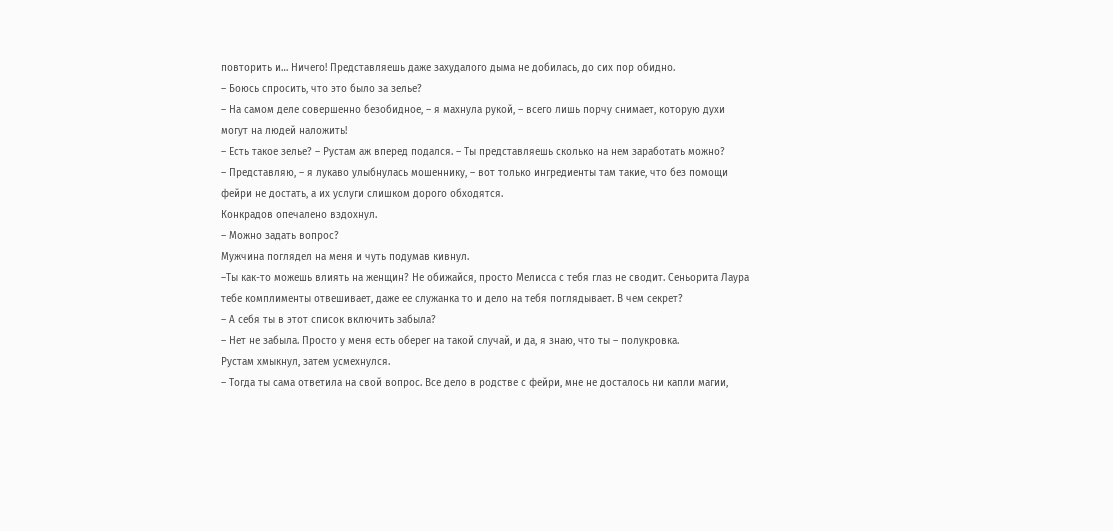повторить и… Ничего! Представляешь даже захудалого дыма не добилась, до сих пор обидно.
– Боюсь спросить, что это было за зелье?
– На самом деле совершенно безобидное, – я махнула рукой, – всего лишь порчу снимает, которую духи могут на людей наложить!
– Есть такое зелье? – Рустам аж вперед подался. – Ты представляешь сколько на нем заработать можно?
– Представляю, – я лукаво улыбнулась мошеннику, – вот только ингредиенты там такие, что без помощи фейри не достать, а их услуги слишком дорого обходятся.
Конкрадов опечалено вздохнул.
– Можно задать вопрос?
Мужчина поглядел на меня и чуть подумав кивнул.
–Ты как-то можешь влиять на женщин? Не обижайся, просто Мелисса с тебя глаз не сводит. Сеньорита Лаура тебе комплименты отвешивает, даже ее служанка то и дело на тебя поглядывает. В чем секрет?
– А себя ты в этот список включить забыла?
– Нет не забыла. Просто у меня есть оберег на такой случай, и да, я знаю, что ты – полукровка.
Рустам хмыкнул, затем усмехнулся.
– Тогда ты сама ответила на свой вопрос. Все дело в родстве с фейри, мне не досталось ни капли магии,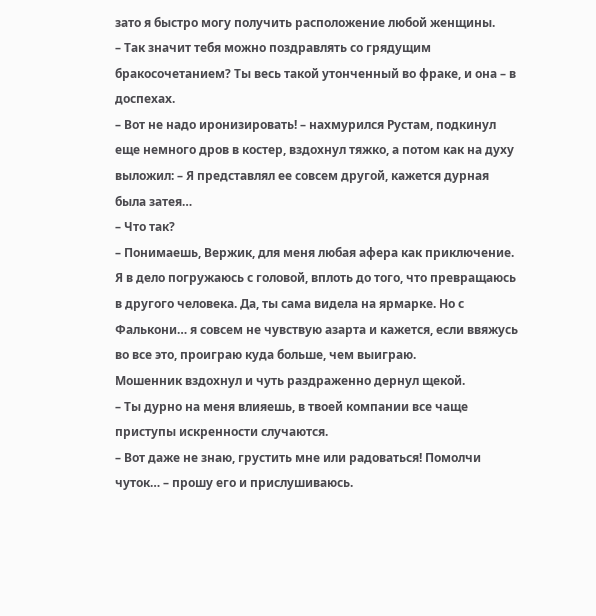зато я быстро могу получить расположение любой женщины.
– Так значит тебя можно поздравлять со грядущим бракосочетанием? Ты весь такой утонченный во фраке, и она – в доспехах.
– Вот не надо иронизировать! – нахмурился Рустам, подкинул еще немного дров в костер, вздохнул тяжко, а потом как на духу выложил: – Я представлял ее совсем другой, кажется дурная была затея…
– Что так?
– Понимаешь, Вержик, для меня любая афера как приключение. Я в дело погружаюсь с головой, вплоть до того, что превращаюсь в другого человека. Да, ты сама видела на ярмарке. Но с Фалькони… я совсем не чувствую азарта и кажется, если ввяжусь во все это, проиграю куда больше, чем выиграю.
Мошенник вздохнул и чуть раздраженно дернул щекой.
– Ты дурно на меня влияешь, в твоей компании все чаще приступы искренности случаются.
– Вот даже не знаю, грустить мне или радоваться! Помолчи чуток… – прошу его и прислушиваюсь.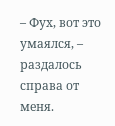– Фух, вот это умаялся, – раздалось справа от меня.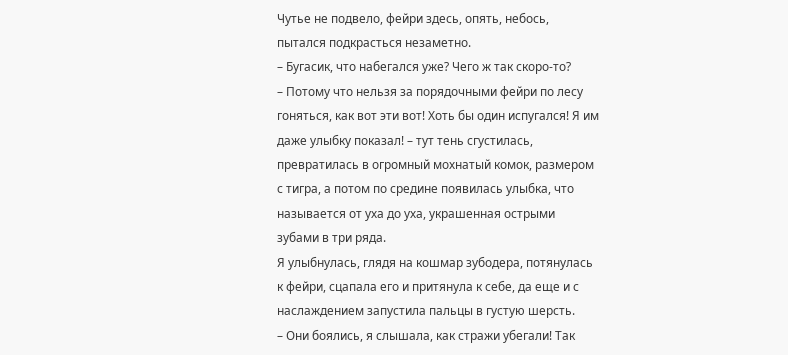Чутье не подвело, фейри здесь, опять, небось, пытался подкрасться незаметно.
– Бугасик, что набегался уже? Чего ж так скоро-то?
– Потому что нельзя за порядочными фейри по лесу гоняться, как вот эти вот! Хоть бы один испугался! Я им даже улыбку показал! – тут тень сгустилась, превратилась в огромный мохнатый комок, размером с тигра, а потом по средине появилась улыбка, что называется от уха до уха, украшенная острыми зубами в три ряда.
Я улыбнулась, глядя на кошмар зубодера, потянулась к фейри, сцапала его и притянула к себе, да еще и с наслаждением запустила пальцы в густую шерсть.
– Они боялись, я слышала, как стражи убегали! Так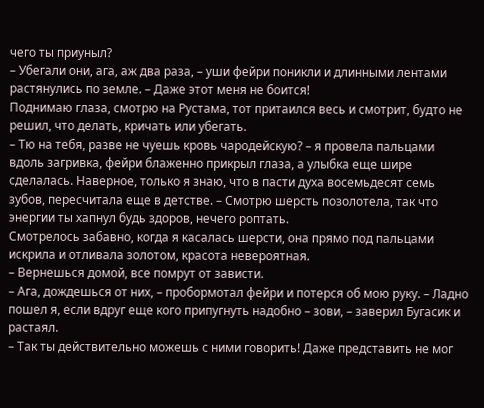чего ты приуныл?
– Убегали они, ага, аж два раза, – уши фейри поникли и длинными лентами растянулись по земле. – Даже этот меня не боится!
Поднимаю глаза, смотрю на Рустама, тот притаился весь и смотрит, будто не решил, что делать, кричать или убегать.
– Тю на тебя, разве не чуешь кровь чародейскую? – я провела пальцами вдоль загривка, фейри блаженно прикрыл глаза, а улыбка еще шире сделалась. Наверное, только я знаю, что в пасти духа восемьдесят семь зубов, пересчитала еще в детстве. – Смотрю шерсть позолотела, так что энергии ты хапнул будь здоров, нечего роптать.
Смотрелось забавно, когда я касалась шерсти, она прямо под пальцами искрила и отливала золотом, красота невероятная.
– Вернешься домой, все помрут от зависти.
– Ага, дождешься от них, – пробормотал фейри и потерся об мою руку. – Ладно пошел я, если вдруг еще кого припугнуть надобно – зови, – заверил Бугасик и растаял.
– Так ты действительно можешь с ними говорить! Даже представить не мог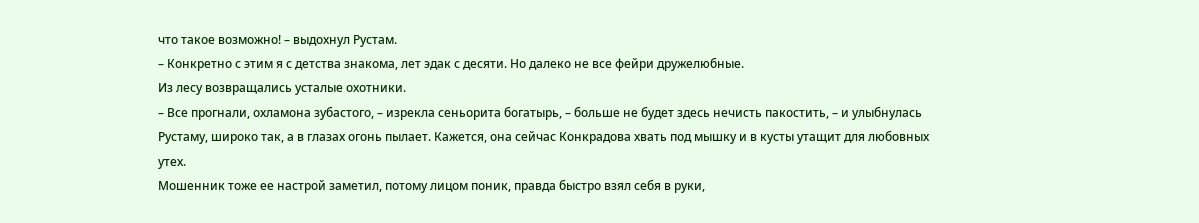что такое возможно! – выдохнул Рустам.
– Конкретно с этим я с детства знакома, лет эдак с десяти. Но далеко не все фейри дружелюбные.
Из лесу возвращались усталые охотники.
– Все прогнали, охламона зубастого, – изрекла сеньорита богатырь, – больше не будет здесь нечисть пакостить, – и улыбнулась Рустаму, широко так, а в глазах огонь пылает. Кажется, она сейчас Конкрадова хвать под мышку и в кусты утащит для любовных утех.
Мошенник тоже ее настрой заметил, потому лицом поник, правда быстро взял себя в руки,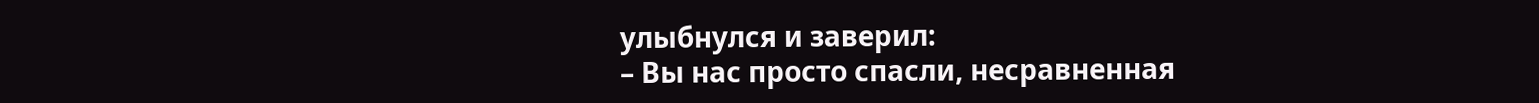улыбнулся и заверил:
– Вы нас просто спасли, несравненная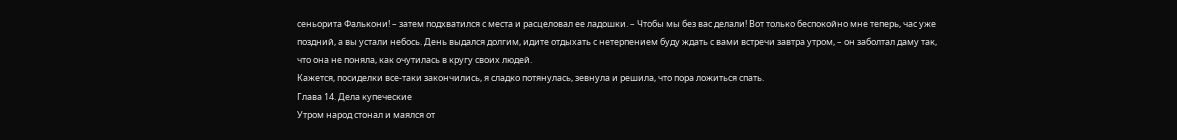сеньорита Фалькони! – затем подхватился с места и расцеловал ее ладошки. – Чтобы мы без вас делали! Вот только беспокойно мне теперь, час уже поздний, а вы устали небось. День выдался долгим, идите отдыхать с нетерпением буду ждать с вами встречи завтра утром, – он заболтал даму так, что она не поняла, как очутилась в кругу своих людей.
Кажется, посиделки все-таки закончились, я сладко потянулась, зевнула и решила, что пора ложиться спать.
Глава 14. Дела купеческие
Утром народ стонал и маялся от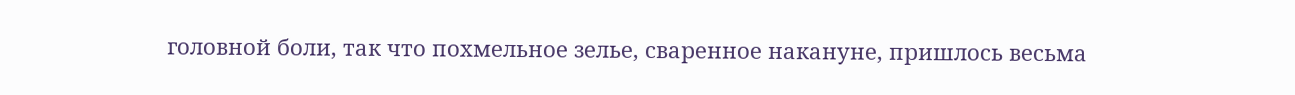головной боли, так что похмельное зелье, сваренное накануне, пришлось весьма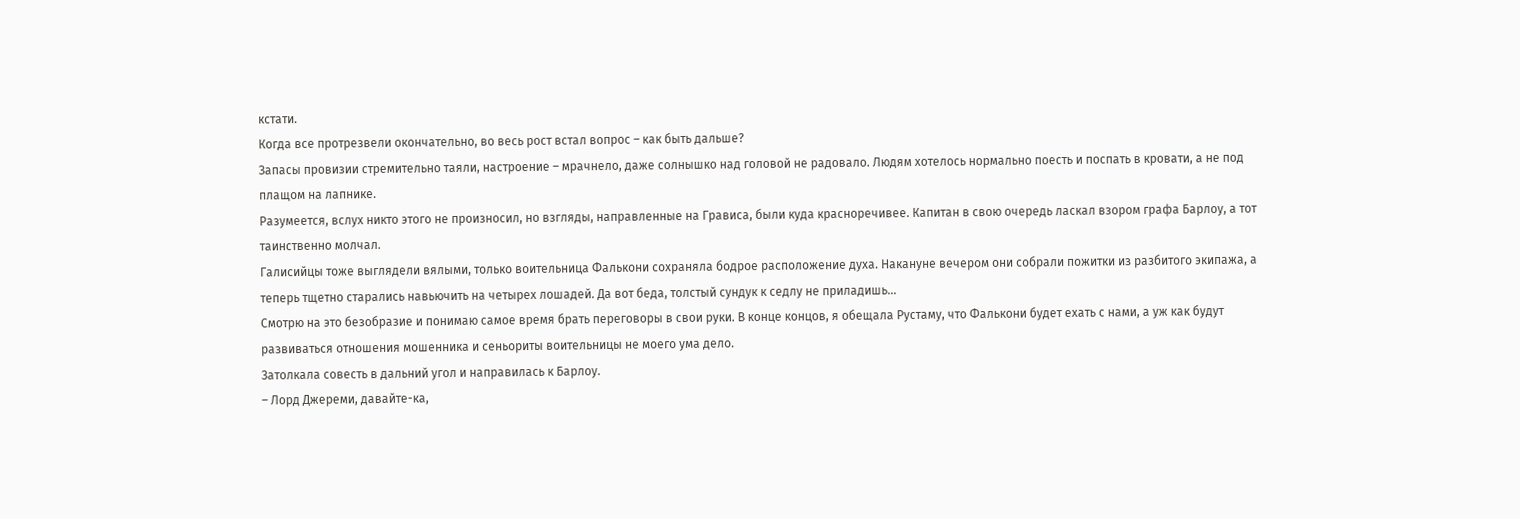кстати.
Когда все протрезвели окончательно, во весь рост встал вопрос – как быть дальше?
Запасы провизии стремительно таяли, настроение – мрачнело, даже солнышко над головой не радовало. Людям хотелось нормально поесть и поспать в кровати, а не под плащом на лапнике.
Разумеется, вслух никто этого не произносил, но взгляды, направленные на Грависа, были куда красноречивее. Капитан в свою очередь ласкал взором графа Барлоу, а тот таинственно молчал.
Галисийцы тоже выглядели вялыми, только воительница Фалькони сохраняла бодрое расположение духа. Накануне вечером они собрали пожитки из разбитого экипажа, а теперь тщетно старались навьючить на четырех лошадей. Да вот беда, толстый сундук к седлу не приладишь…
Смотрю на это безобразие и понимаю самое время брать переговоры в свои руки. В конце концов, я обещала Рустаму, что Фалькони будет ехать с нами, а уж как будут развиваться отношения мошенника и сеньориты воительницы не моего ума дело.
Затолкала совесть в дальний угол и направилась к Барлоу.
– Лорд Джереми, давайте-ка,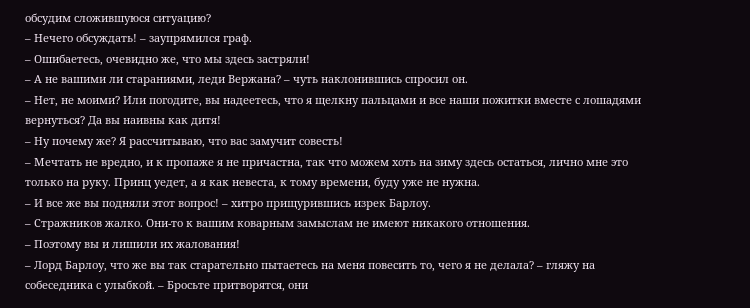обсудим сложившуюся ситуацию?
– Нечего обсуждать! – заупрямился граф.
– Ошибаетесь, очевидно же, что мы здесь застряли!
– А не вашими ли стараниями, леди Вержана? – чуть наклонившись спросил он.
– Нет, не моими? Или погодите, вы надеетесь, что я щелкну пальцами и все наши пожитки вместе с лошадями вернуться? Да вы наивны как дитя!
– Ну почему же? Я рассчитываю, что вас замучит совесть!
– Мечтать не вредно, и к пропаже я не причастна, так что можем хоть на зиму здесь остаться, лично мне это только на руку. Принц уедет, а я как невеста, к тому времени, буду уже не нужна.
– И все же вы подняли этот вопрос! – хитро прищурившись изрек Барлоу.
– Стражников жалко. Они-то к вашим коварным замыслам не имеют никакого отношения.
– Поэтому вы и лишили их жалования!
– Лорд Барлоу, что же вы так старательно пытаетесь на меня повесить то, чего я не делала? – гляжу на собеседника с улыбкой. – Бросьте притворятся, они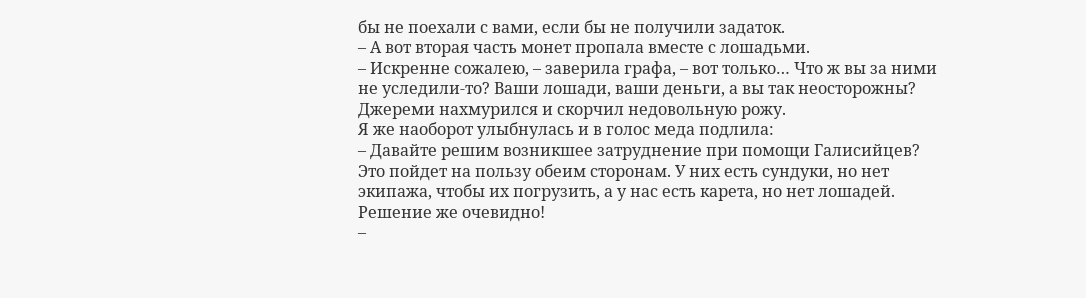бы не поехали с вами, если бы не получили задаток.
– А вот вторая часть монет пропала вместе с лошадьми.
– Искренне сожалею, – заверила графа, – вот только… Что ж вы за ними не уследили-то? Ваши лошади, ваши деньги, а вы так неосторожны?
Джереми нахмурился и скорчил недовольную рожу.
Я же наоборот улыбнулась и в голос меда подлила:
– Давайте решим возникшее затруднение при помощи Галисийцев? Это пойдет на пользу обеим сторонам. У них есть сундуки, но нет экипажа, чтобы их погрузить, а у нас есть карета, но нет лошадей. Решение же очевидно!
–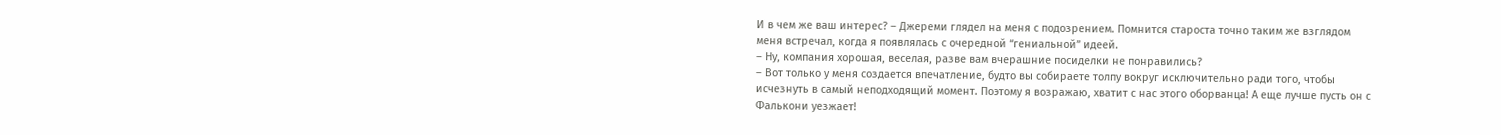И в чем же ваш интерес? – Джереми глядел на меня с подозрением. Помнится староста точно таким же взглядом меня встречал, когда я появлялась с очередной “гениальной” идеей.
– Ну, компания хорошая, веселая, разве вам вчерашние посиделки не понравились?
– Вот только у меня создается впечатление, будто вы собираете толпу вокруг исключительно ради того, чтобы исчезнуть в самый неподходящий момент. Поэтому я возражаю, хватит с нас этого оборванца! А еще лучше пусть он с Фалькони уезжает!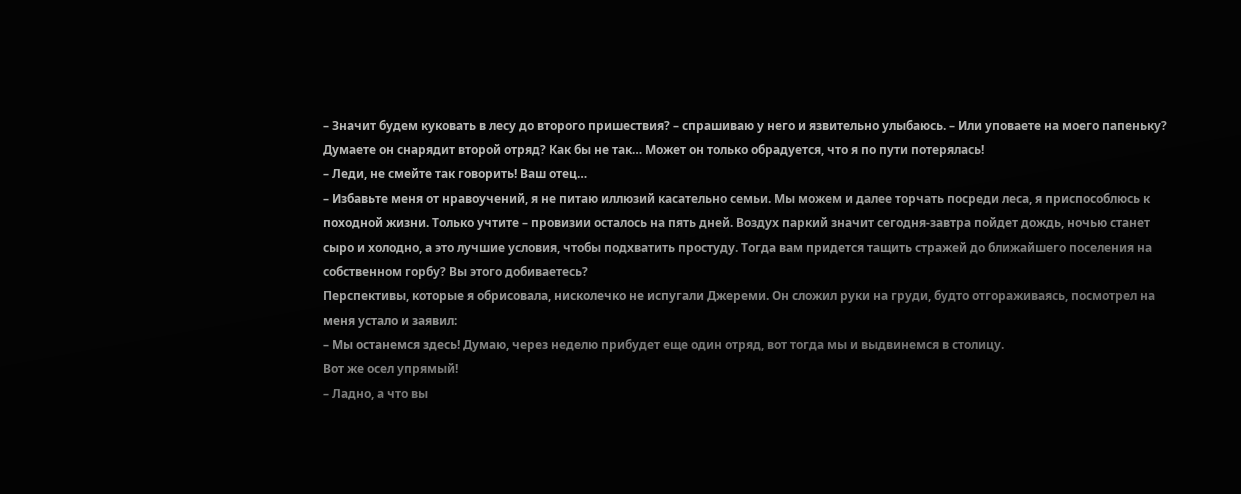– Значит будем куковать в лесу до второго пришествия? – спрашиваю у него и язвительно улыбаюсь. – Или уповаете на моего папеньку? Думаете он снарядит второй отряд? Как бы не так… Может он только обрадуется, что я по пути потерялась!
– Леди, не смейте так говорить! Ваш отец…
– Избавьте меня от нравоучений, я не питаю иллюзий касательно семьи. Мы можем и далее торчать посреди леса, я приспособлюсь к походной жизни. Только учтите – провизии осталось на пять дней. Воздух паркий значит сегодня-завтра пойдет дождь, ночью станет сыро и холодно, а это лучшие условия, чтобы подхватить простуду. Тогда вам придется тащить стражей до ближайшего поселения на собственном горбу? Вы этого добиваетесь?
Перспективы, которые я обрисовала, нисколечко не испугали Джереми. Он сложил руки на груди, будто отгораживаясь, посмотрел на меня устало и заявил:
– Мы останемся здесь! Думаю, через неделю прибудет еще один отряд, вот тогда мы и выдвинемся в столицу.
Вот же осел упрямый!
– Ладно, а что вы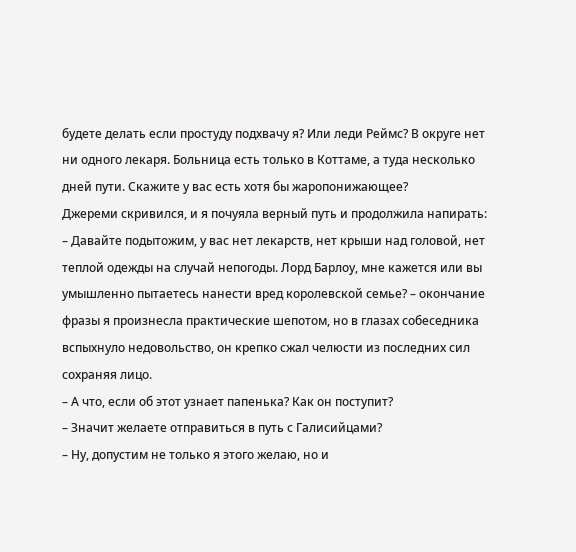будете делать если простуду подхвачу я? Или леди Реймс? В округе нет ни одного лекаря. Больница есть только в Коттаме, а туда несколько дней пути. Скажите у вас есть хотя бы жаропонижающее?
Джереми скривился, и я почуяла верный путь и продолжила напирать:
– Давайте подытожим, у вас нет лекарств, нет крыши над головой, нет теплой одежды на случай непогоды. Лорд Барлоу, мне кажется или вы умышленно пытаетесь нанести вред королевской семье? – окончание фразы я произнесла практические шепотом, но в глазах собеседника вспыхнуло недовольство, он крепко сжал челюсти из последних сил сохраняя лицо.
– А что, если об этот узнает папенька? Как он поступит?
– Значит желаете отправиться в путь с Галисийцами?
– Ну, допустим не только я этого желаю, но и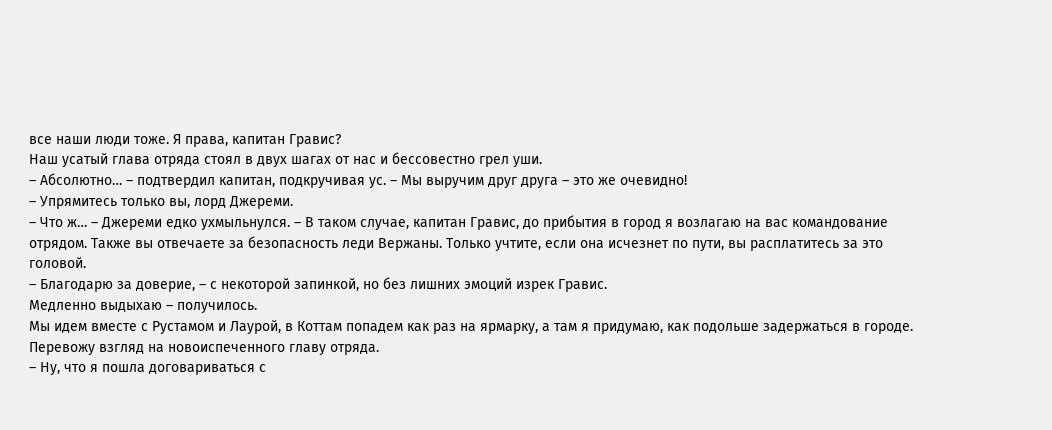все наши люди тоже. Я права, капитан Гравис?
Наш усатый глава отряда стоял в двух шагах от нас и бессовестно грел уши.
– Абсолютно… – подтвердил капитан, подкручивая ус. – Мы выручим друг друга – это же очевидно!
– Упрямитесь только вы, лорд Джереми.
– Что ж… – Джереми едко ухмыльнулся. – В таком случае, капитан Гравис, до прибытия в город я возлагаю на вас командование отрядом. Также вы отвечаете за безопасность леди Вержаны. Только учтите, если она исчезнет по пути, вы расплатитесь за это головой.
– Благодарю за доверие, – с некоторой запинкой, но без лишних эмоций изрек Гравис.
Медленно выдыхаю – получилось.
Мы идем вместе с Рустамом и Лаурой, в Коттам попадем как раз на ярмарку, а там я придумаю, как подольше задержаться в городе. Перевожу взгляд на новоиспеченного главу отряда.
– Ну, что я пошла договариваться с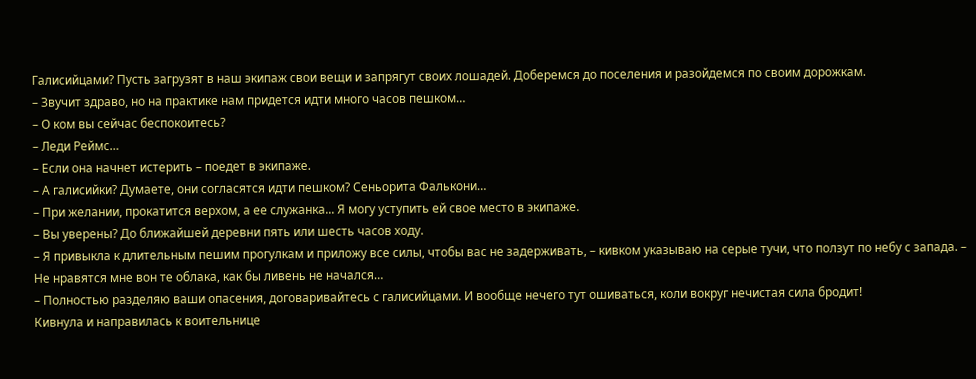Галисийцами? Пусть загрузят в наш экипаж свои вещи и запрягут своих лошадей. Доберемся до поселения и разойдемся по своим дорожкам.
– Звучит здраво, но на практике нам придется идти много часов пешком…
– О ком вы сейчас беспокоитесь?
– Леди Реймс…
– Если она начнет истерить – поедет в экипаже.
– А галисийки? Думаете, они согласятся идти пешком? Сеньорита Фалькони…
– При желании, прокатится верхом, а ее служанка... Я могу уступить ей свое место в экипаже.
– Вы уверены? До ближайшей деревни пять или шесть часов ходу.
– Я привыкла к длительным пешим прогулкам и приложу все силы, чтобы вас не задерживать, – кивком указываю на серые тучи, что ползут по небу с запада. – Не нравятся мне вон те облака, как бы ливень не начался…
– Полностью разделяю ваши опасения, договаривайтесь с галисийцами. И вообще нечего тут ошиваться, коли вокруг нечистая сила бродит!
Кивнула и направилась к воительнице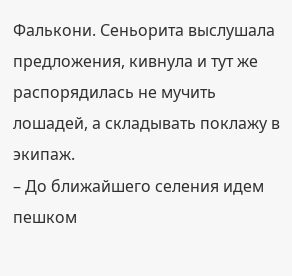Фалькони. Сеньорита выслушала предложения, кивнула и тут же распорядилась не мучить лошадей, а складывать поклажу в экипаж.
– До ближайшего селения идем пешком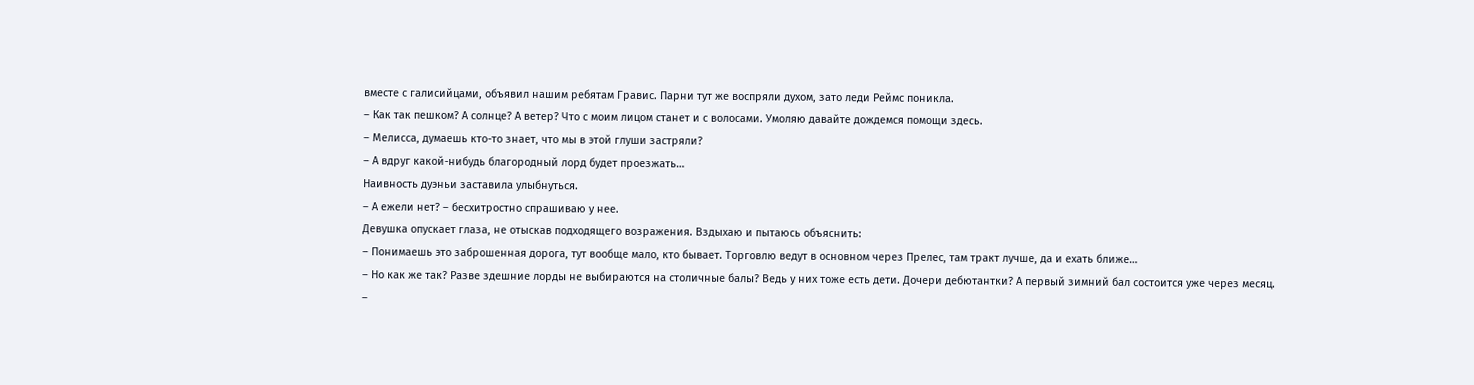вместе с галисийцами, объявил нашим ребятам Гравис. Парни тут же воспряли духом, зато леди Реймс поникла.
– Как так пешком? А солнце? А ветер? Что с моим лицом станет и с волосами. Умоляю давайте дождемся помощи здесь.
– Мелисса, думаешь кто-то знает, что мы в этой глуши застряли?
– А вдруг какой-нибудь благородный лорд будет проезжать…
Наивность дуэньи заставила улыбнуться.
– А ежели нет? – бесхитростно спрашиваю у нее.
Девушка опускает глаза, не отыскав подходящего возражения. Вздыхаю и пытаюсь объяснить:
– Понимаешь это заброшенная дорога, тут вообще мало, кто бывает. Торговлю ведут в основном через Прелес, там тракт лучше, да и ехать ближе…
– Но как же так? Разве здешние лорды не выбираются на столичные балы? Ведь у них тоже есть дети. Дочери дебютантки? А первый зимний бал состоится уже через месяц.
–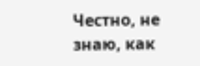Честно, не знаю, как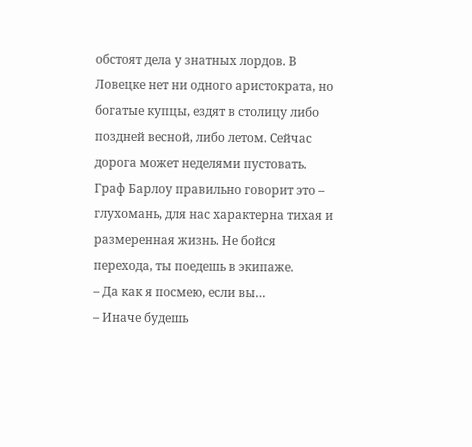обстоят дела у знатных лордов. В Ловецке нет ни одного аристократа, но богатые купцы, ездят в столицу либо поздней весной, либо летом. Сейчас дорога может неделями пустовать. Граф Барлоу правильно говорит это – глухомань, для нас характерна тихая и размеренная жизнь. Не бойся перехода, ты поедешь в экипаже.
– Да как я посмею, если вы…
– Иначе будешь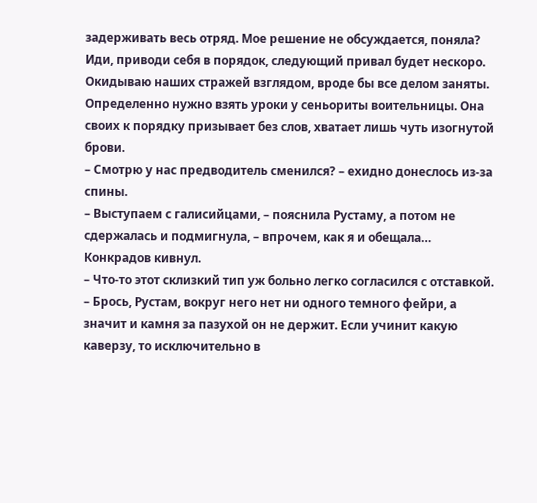задерживать весь отряд. Мое решение не обсуждается, поняла? Иди, приводи себя в порядок, следующий привал будет нескоро.
Окидываю наших стражей взглядом, вроде бы все делом заняты. Определенно нужно взять уроки у сеньориты воительницы. Она своих к порядку призывает без слов, хватает лишь чуть изогнутой брови.
– Смотрю у нас предводитель сменился? – ехидно донеслось из-за спины.
– Выступаем с галисийцами, – пояснила Рустаму, а потом не сдержалась и подмигнула, – впрочем, как я и обещала…
Конкрадов кивнул.
– Что-то этот склизкий тип уж больно легко согласился с отставкой.
– Брось, Рустам, вокруг него нет ни одного темного фейри, а значит и камня за пазухой он не держит. Если учинит какую каверзу, то исключительно в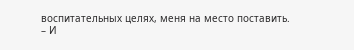воспитательных целях, меня на место поставить.
– И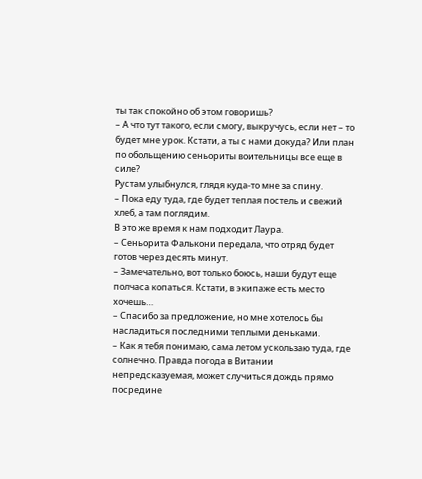ты так спокойно об этом говоришь?
– А что тут такого, если смогу, выкручусь, если нет – то будет мне урок. Кстати, а ты с нами докуда? Или план по обольщению сеньориты воительницы все еще в силе?
Рустам улыбнулся, глядя куда-то мне за спину.
– Пока еду туда, где будет теплая постель и свежий хлеб, а там поглядим.
В это же время к нам подходит Лаура.
– Сеньорита Фалькони передала, что отряд будет готов через десять минут.
– Замечательно, вот только боюсь, наши будут еще полчаса копаться. Кстати, в экипаже есть место хочешь…
– Спасибо за предложение, но мне хотелось бы насладиться последними теплыми деньками.
– Как я тебя понимаю, сама летом ускользаю туда, где солнечно. Правда погода в Витании непредсказуемая, может случиться дождь прямо посредине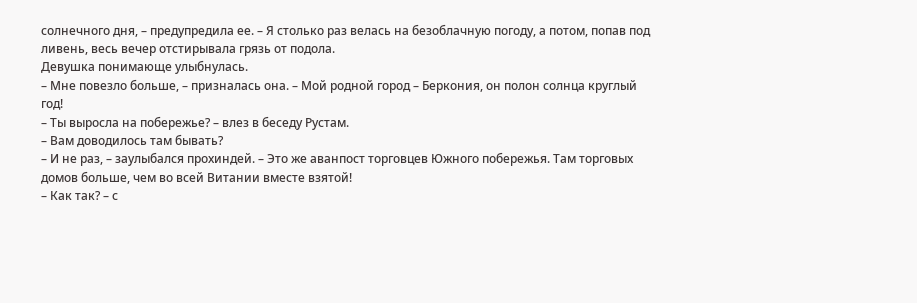солнечного дня, – предупредила ее. – Я столько раз велась на безоблачную погоду, а потом, попав под ливень, весь вечер отстирывала грязь от подола.
Девушка понимающе улыбнулась.
– Мне повезло больше, – призналась она. – Мой родной город – Беркония, он полон солнца круглый год!
– Ты выросла на побережье? – влез в беседу Рустам.
– Вам доводилось там бывать?
– И не раз, – заулыбался прохиндей. – Это же аванпост торговцев Южного побережья. Там торговых домов больше, чем во всей Витании вместе взятой!
– Как так? – с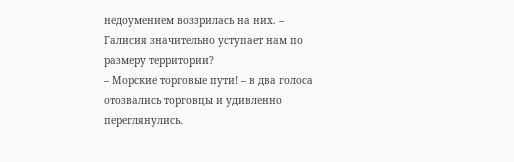недоумением воззрилась на них. – Галисия значительно уступает нам по размеру территории?
– Морские торговые пути! – в два голоса отозвались торговцы и удивленно переглянулись.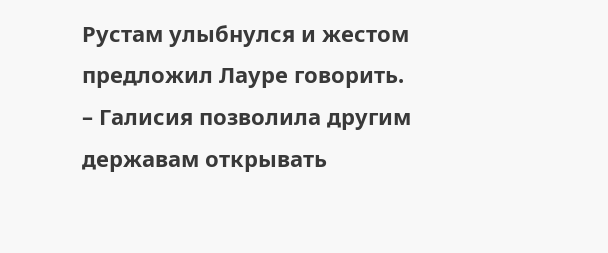Рустам улыбнулся и жестом предложил Лауре говорить.
– Галисия позволила другим державам открывать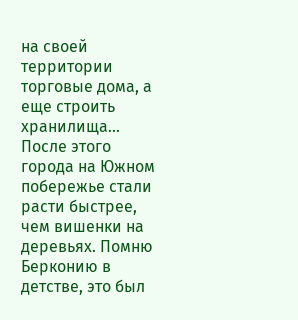на своей территории торговые дома, а еще строить хранилища… После этого города на Южном побережье стали расти быстрее, чем вишенки на деревьях. Помню Берконию в детстве, это был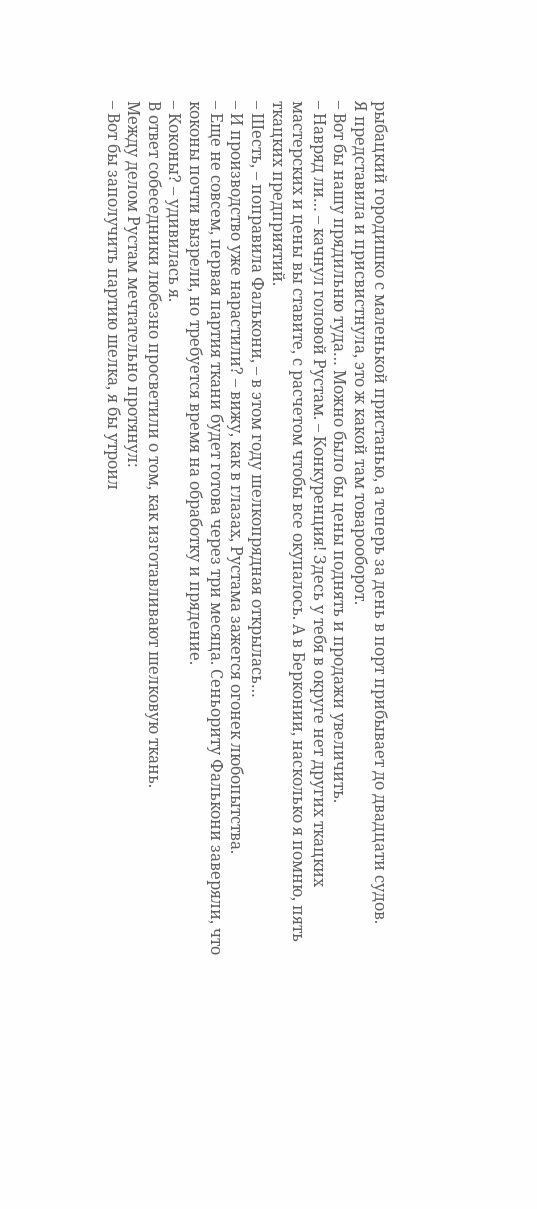рыбацкий городишко с маленькой пристанью, а теперь за день в порт прибывает до двадцати судов.
Я представила и присвистнула, это ж какой там товарооборот.
– Вот бы нашу прядильню туда… Можно было бы цены поднять и продажи увеличить.
– Навряд ли… – качнул головой Рустам. – Конкуренция! Здесь у тебя в округе нет других ткацких мастерских и цены вы ставите, с расчетом чтобы все окупалось. А в Берконии, насколько я помню, пять ткацких предприятий.
– Шесть, – поправила Фалькони, – в этом году шелкопрядная открылась…
– И производство уже нарастили? – вижу, как в глазах, Рустама зажегся огонек любопытства.
– Еще не совсем, первая партия ткани будет готова через три месяца. Сеньориту Фалькони заверяли, что коконы почти вызрели, но требуется время на обработку и прядение.
– Коконы? – удивилась я.
В ответ собеседники любезно просветили о том, как изготавливают шелковую ткань.
Между делом Рустам мечтательно протянул:
– Вот бы заполучить партию шелка, я бы утроил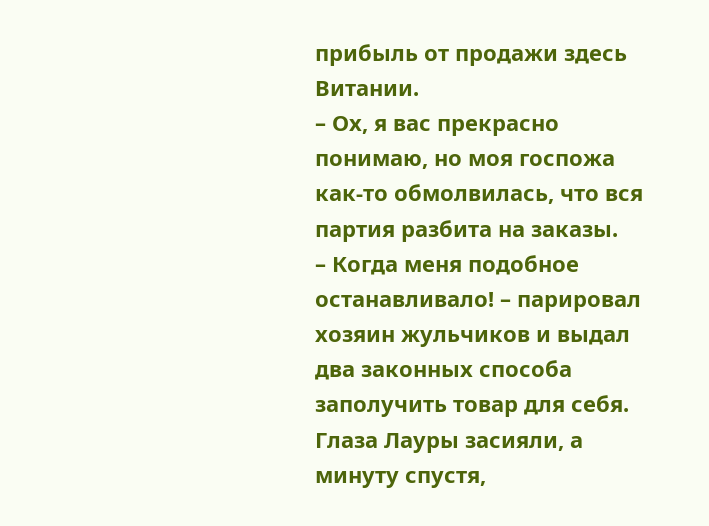прибыль от продажи здесь Витании.
– Ох, я вас прекрасно понимаю, но моя госпожа как-то обмолвилась, что вся партия разбита на заказы.
– Когда меня подобное останавливало! – парировал хозяин жульчиков и выдал два законных способа заполучить товар для себя.
Глаза Лауры засияли, а минуту спустя,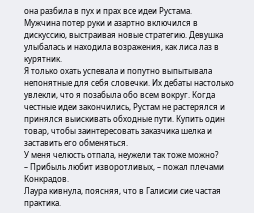она разбила в пух и прах все идеи Рустама.
Мужчина потер руки и азартно включился в дискуссию, выстраивая новые стратегию. Девушка улыбалась и находила возражения, как лиса лаз в курятник.
Я только охать успевала и попутно выпытывала непонятные для себя словечки. Их дебаты настолько увлекли, что я позабыла обо всем вокруг. Когда честные идеи закончились, Рустам не растерялся и принялся выискивать обходные пути. Купить один товар, чтобы заинтересовать заказчика шелка и заставить его обменяться.
У меня челюсть отпала, неужели так тоже можно?
– Прибыль любит изворотливых, – пожал плечами Конкрадов.
Лаура кивнула, поясняя, что в Галисии сие частая практика.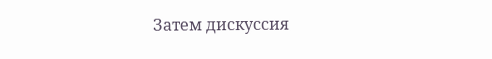Затем дискуссия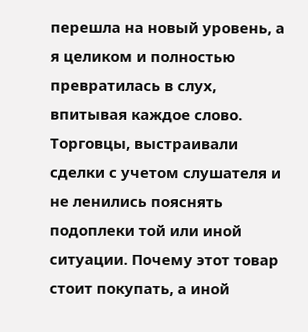перешла на новый уровень, а я целиком и полностью превратилась в слух, впитывая каждое слово. Торговцы, выстраивали сделки с учетом слушателя и не ленились пояснять подоплеки той или иной ситуации. Почему этот товар стоит покупать, а иной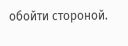обойти стороной.